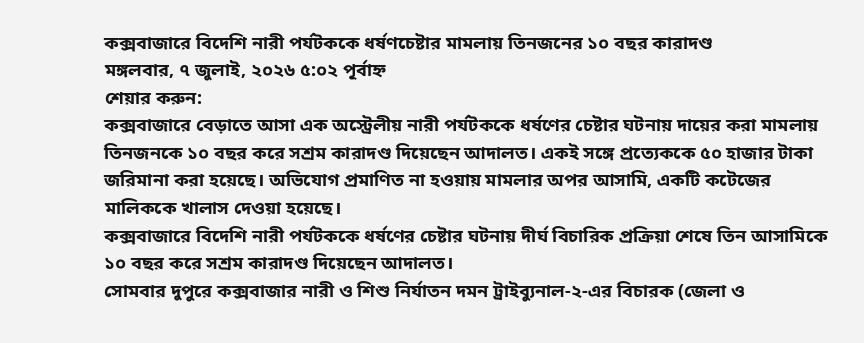কক্সবাজারে বিদেশি নারী পর্যটককে ধর্ষণচেষ্টার মামলায় তিনজনের ১০ বছর কারাদণ্ড
মঙ্গলবার, ৭ জুলাই, ২০২৬ ৫:০২ পূর্বাহ্ন
শেয়ার করুন:
কক্সবাজারে বেড়াতে আসা এক অস্ট্রেলীয় নারী পর্যটককে ধর্ষণের চেষ্টার ঘটনায় দায়ের করা মামলায় তিনজনকে ১০ বছর করে সশ্রম কারাদণ্ড দিয়েছেন আদালত। একই সঙ্গে প্রত্যেককে ৫০ হাজার টাকা জরিমানা করা হয়েছে। অভিযোগ প্রমাণিত না হওয়ায় মামলার অপর আসামি, একটি কটেজের মালিককে খালাস দেওয়া হয়েছে।
কক্সবাজারে বিদেশি নারী পর্যটককে ধর্ষণের চেষ্টার ঘটনায় দীর্ঘ বিচারিক প্রক্রিয়া শেষে তিন আসামিকে ১০ বছর করে সশ্রম কারাদণ্ড দিয়েছেন আদালত।
সোমবার দুপুরে কক্সবাজার নারী ও শিশু নির্যাতন দমন ট্রাইব্যুনাল-২-এর বিচারক (জেলা ও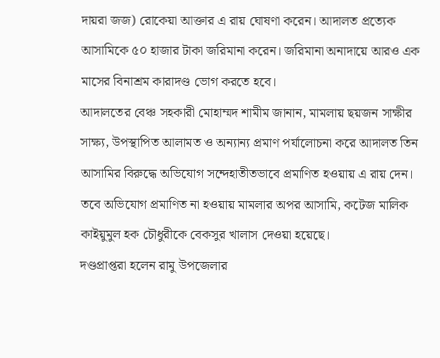দায়রা জজ) রোকেয়া আক্তার এ রায় ঘোষণা করেন। আদালত প্রত্যেক আসামিকে ৫০ হাজার টাকা জরিমানা করেন। জরিমানা অনাদায়ে আরও এক মাসের বিনাশ্রম কারাদণ্ড ভোগ করতে হবে।
আদালতের বেঞ্চ সহকারী মোহাম্মদ শামীম জানান, মামলায় ছয়জন সাক্ষীর সাক্ষ্য, উপস্থাপিত আলামত ও অন্যান্য প্রমাণ পর্যালোচনা করে আদালত তিন আসামির বিরুদ্ধে অভিযোগ সন্দেহাতীতভাবে প্রমাণিত হওয়ায় এ রায় দেন। তবে অভিযোগ প্রমাণিত না হওয়ায় মামলার অপর আসামি, কটেজ মালিক কাইয়ুমুল হক চৌধুরীকে বেকসুর খালাস দেওয়া হয়েছে।
দণ্ডপ্রাপ্তরা হলেন রামু উপজেলার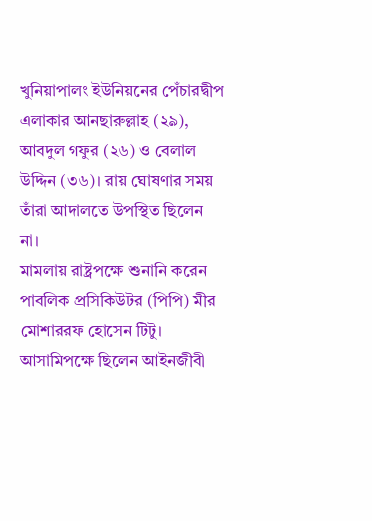খুনিয়াপালং ইউনিয়নের পেঁচারদ্বীপ এলাকার আনছারুল্লাহ (২৯), আবদুল গফুর (২৬) ও বেলাল উদ্দিন (৩৬)। রায় ঘোষণার সময় তাঁরা আদালতে উপস্থিত ছিলেন না।
মামলায় রাষ্ট্রপক্ষে শুনানি করেন পাবলিক প্রসিকিউটর (পিপি) মীর মোশাররফ হোসেন টিটু। আসামিপক্ষে ছিলেন আইনজীবী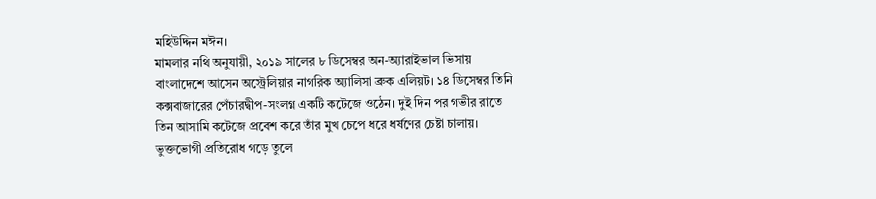মহিউদ্দিন মঈন।
মামলার নথি অনুযায়ী, ২০১৯ সালের ৮ ডিসেম্বর অন-অ্যারাইভাল ভিসায় বাংলাদেশে আসেন অস্ট্রেলিয়ার নাগরিক অ্যালিসা ব্রুক এলিয়ট। ১৪ ডিসেম্বর তিনি কক্সবাজারের পেঁচারদ্বীপ-সংলগ্ন একটি কটেজে ওঠেন। দুই দিন পর গভীর রাতে তিন আসামি কটেজে প্রবেশ করে তাঁর মুখ চেপে ধরে ধর্ষণের চেষ্টা চালায়।
ভুক্তভোগী প্রতিরোধ গড়ে তুলে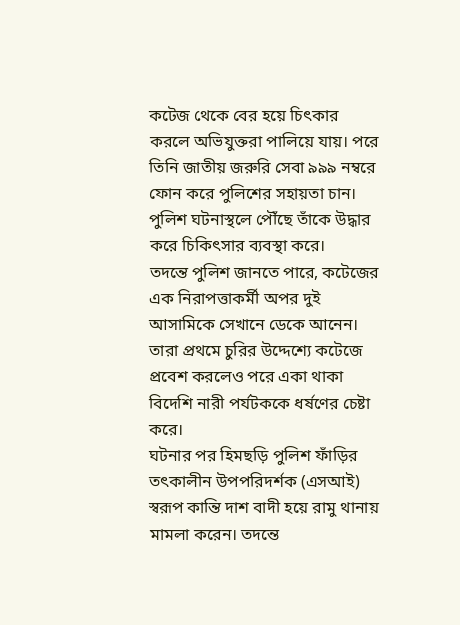কটেজ থেকে বের হয়ে চিৎকার করলে অভিযুক্তরা পালিয়ে যায়। পরে তিনি জাতীয় জরুরি সেবা ৯৯৯ নম্বরে ফোন করে পুলিশের সহায়তা চান। পুলিশ ঘটনাস্থলে পৌঁছে তাঁকে উদ্ধার করে চিকিৎসার ব্যবস্থা করে।
তদন্তে পুলিশ জানতে পারে, কটেজের এক নিরাপত্তাকর্মী অপর দুই আসামিকে সেখানে ডেকে আনেন। তারা প্রথমে চুরির উদ্দেশ্যে কটেজে প্রবেশ করলেও পরে একা থাকা বিদেশি নারী পর্যটককে ধর্ষণের চেষ্টা করে।
ঘটনার পর হিমছড়ি পুলিশ ফাঁড়ির তৎকালীন উপপরিদর্শক (এসআই) স্বরূপ কান্তি দাশ বাদী হয়ে রামু থানায় মামলা করেন। তদন্তে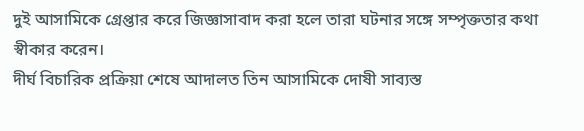দুই আসামিকে গ্রেপ্তার করে জিজ্ঞাসাবাদ করা হলে তারা ঘটনার সঙ্গে সম্পৃক্ততার কথা স্বীকার করেন।
দীর্ঘ বিচারিক প্রক্রিয়া শেষে আদালত তিন আসামিকে দোষী সাব্যস্ত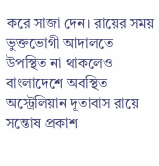করে সাজা দেন। রায়ের সময় ভুক্তভোগী আদালতে উপস্থিত না থাকলেও বাংলাদেশে অবস্থিত অস্ট্রেলিয়ান দূতাবাস রায়ে সন্তোষ প্রকাশ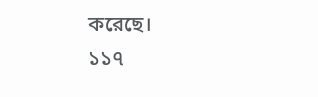করেছে।
১১৭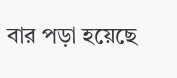বার পড়া হয়েছে